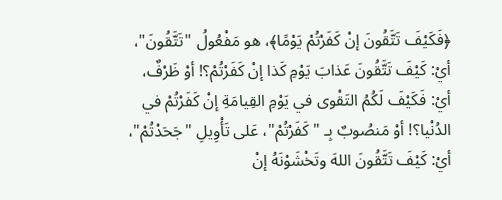﴿فَكَيْفَ تَتَّقُونَ إنْ كَفَرْتُمْ يَوْمًا﴾، هو مَفْعُولُ "تَتَّقُونَ"، أيْ: كَيْفَ تَتَّقُونَ عَذابَ يَوْمِ كَذا إنْ كَفَرْتُمْ؟! أوْ ظَرْفٌ، أيْ: فَكَيْفَ لَكُمُ التَقْوى في يَوْمِ القِيامَةِ إنْ كَفَرْتُمْ في الدُنْيا؟! أوْ مَنصُوبٌ بِـ "كَفَرْتُمْ"، عَلى تَأْوِيلِ "جَحَدْتُمْ"، أيْ: كَيْفَ تَتَّقُونَ اللهَ وتَخْشَوْنَهُ إنْ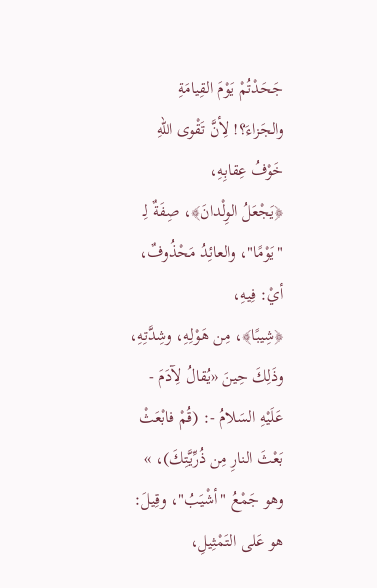جَحَدْتُمْ يَوْمَ القِيامَةِ والجَزاءَ؟! لِأنَّ تَقْوى اللهِ خَوْفُ عِقابِهِ،
﴿يَجْعَلُ الوِلْدانَ﴾، صِفَةٌ لِـ "يَوْمًا"، والعائِدُ مَحْذُوفٌ، أيْ: فِيهِ،
﴿شِيبًا﴾، مِن هَوْلِهِ، وشِدَّتِهِ، وذَلِكَ حِينَ «يُقالُ لِآدَمَ - عَلَيْهِ السَلامُ -: (قُمْ فابْعَثْ بَعْثَ النارِ مِن ذُرِّيَّتِكَ)، » وهو جَمْعُ "أشْيَبُ"، وقِيلَ: هو عَلى التَمْثِيلِ،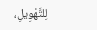لِلتَّهْوِيلِ،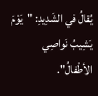يُقالُ في الشَدِيدِ: "يَوْمَ يَشِيبُ نَواصِي الأطْفالُ".